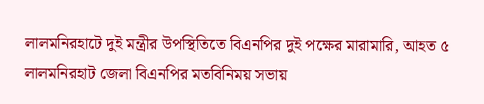লালমনিরহাটে দুই মন্ত্রীর উপস্থিতিতে বিএনপির দুই পক্ষের মারামারি, আহত ৫
লালমনিরহাট জেলা বিএনপির মতবিনিময় সভায়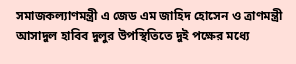সমাজকল্যাণমন্ত্রী এ জেড এম জাহিদ হোসেন ও ত্রাণমন্ত্রী আসাদুল হাবিব দুলুর উপস্থিতিতে দুই পক্ষের মধ্যে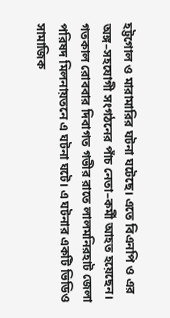হট্টগোল ও মারামারির ঘটনা ঘটেছে। এতে বিএনপি ও এর অঙ্গ–সহযোগী সংগঠনের পাঁচ নেতা–কর্মী আহত হয়েছেন।
গতকাল রোববার দিবাগত গভীর রাতে লালমনিরহাট জেলা পরিষদ মিলনায়তনে এ ঘটনা ঘটে। এ ঘটনার একটি ভিডিও সামাজিক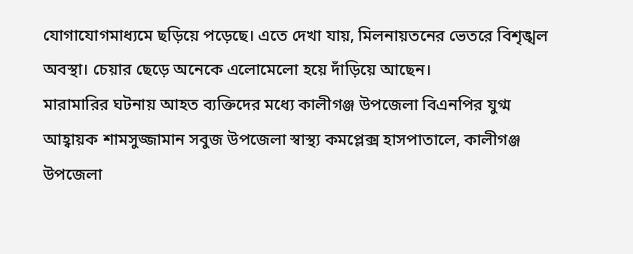যোগাযোগমাধ্যমে ছড়িয়ে পড়েছে। এতে দেখা যায়, মিলনায়তনের ভেতরে বিশৃঙ্খল অবস্থা। চেয়ার ছেড়ে অনেকে এলোমেলো হয়ে দাঁড়িয়ে আছেন।
মারামারির ঘটনায় আহত ব্যক্তিদের মধ্যে কালীগঞ্জ উপজেলা বিএনপির যুগ্ম আহ্বায়ক শামসুজ্জামান সবুজ উপজেলা স্বাস্থ্য কমপ্লেক্স হাসপাতালে, কালীগঞ্জ উপজেলা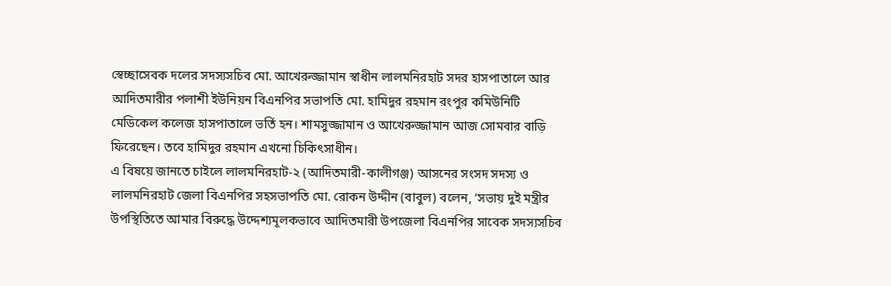স্বেচ্ছাসেবক দলের সদস্যসচিব মো. আখেরুজ্জামান স্বাধীন লালমনিরহাট সদর হাসপাতালে আর আদিতমারীর পলাশী ইউনিয়ন বিএনপির সভাপতি মো. হামিদুর রহমান রংপুর কমিউনিটি মেডিকেল কলেজ হাসপাতালে ভর্তি হন। শামসুজ্জামান ও আখেরুজ্জামান আজ সোমবার বাড়ি ফিরেছেন। তবে হামিদুর রহমান এখনো চিকিৎসাধীন।
এ বিষয়ে জানতে চাইলে লালমনিরহাট-২ (আদিতমারী-কালীগঞ্জ) আসনের সংসদ সদস্য ও লালমনিরহাট জেলা বিএনপির সহসভাপতি মো. রোকন উদ্দীন (বাবুল) বলেন, ‘সভায় দুই মন্ত্রীর উপস্থিতিতে আমার বিরুদ্ধে উদ্দেশ্যমূলকভাবে আদিতমারী উপজেলা বিএনপির সাবেক সদস্যসচিব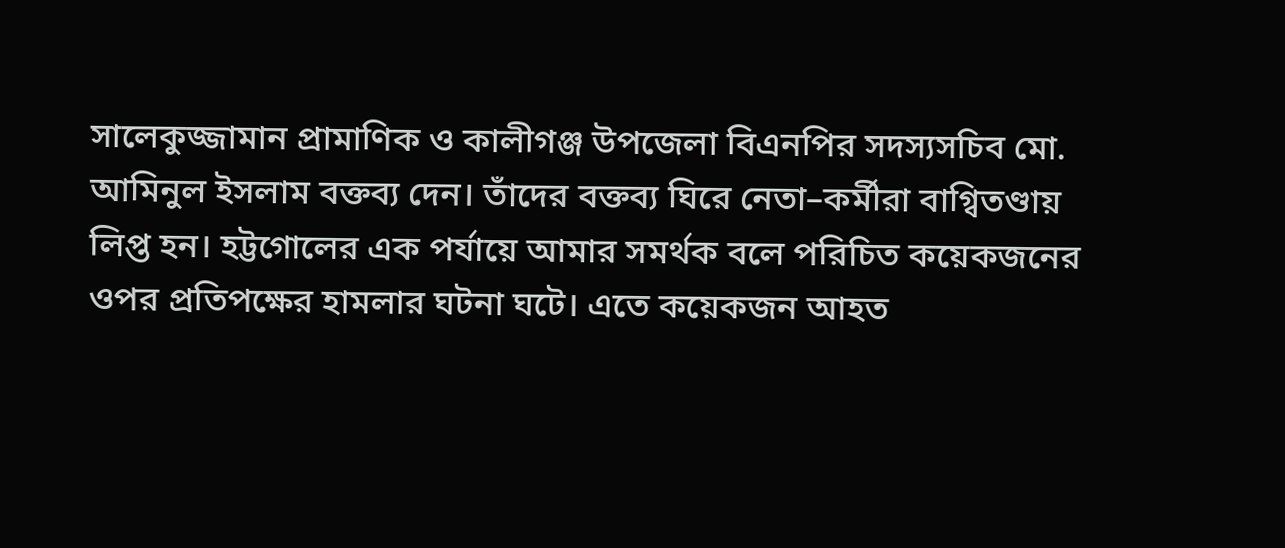সালেকুজ্জামান প্রামাণিক ও কালীগঞ্জ উপজেলা বিএনপির সদস্যসচিব মো. আমিনুল ইসলাম বক্তব্য দেন। তাঁদের বক্তব্য ঘিরে নেতা–কর্মীরা বাগ্বিতণ্ডায় লিপ্ত হন। হট্টগোলের এক পর্যায়ে আমার সমর্থক বলে পরিচিত কয়েকজনের ওপর প্রতিপক্ষের হামলার ঘটনা ঘটে। এতে কয়েকজন আহত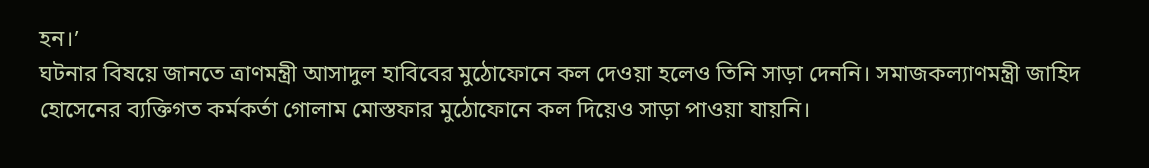হন।’
ঘটনার বিষয়ে জানতে ত্রাণমন্ত্রী আসাদুল হাবিবের মুঠোফোনে কল দেওয়া হলেও তিনি সাড়া দেননি। সমাজকল্যাণমন্ত্রী জাহিদ হোসেনের ব্যক্তিগত কর্মকর্তা গোলাম মোস্তফার মুঠোফোনে কল দিয়েও সাড়া পাওয়া যায়নি।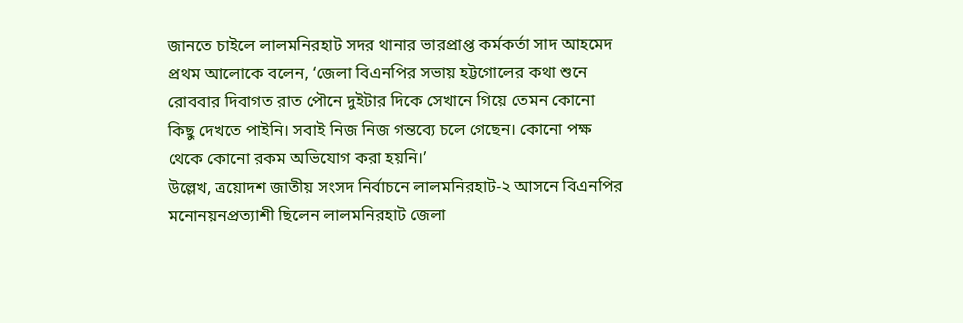জানতে চাইলে লালমনিরহাট সদর থানার ভারপ্রাপ্ত কর্মকর্তা সাদ আহমেদ প্রথম আলোকে বলেন, ‘জেলা বিএনপির সভায় হট্টগোলের কথা শুনে রোববার দিবাগত রাত পৌনে দুইটার দিকে সেখানে গিয়ে তেমন কোনো কিছু দেখতে পাইনি। সবাই নিজ নিজ গন্তব্যে চলে গেছেন। কোনো পক্ষ থেকে কোনো রকম অভিযোগ করা হয়নি।’
উল্লেখ, ত্রয়োদশ জাতীয় সংসদ নির্বাচনে লালমনিরহাট-২ আসনে বিএনপির মনোনয়নপ্রত্যাশী ছিলেন লালমনিরহাট জেলা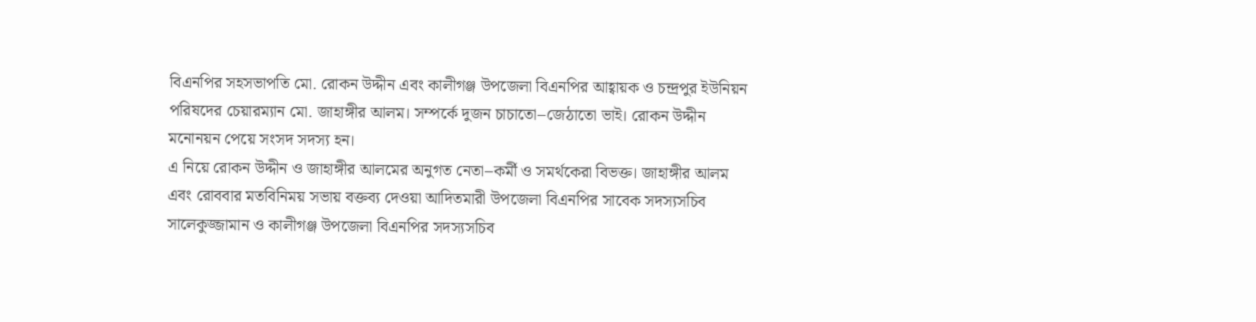বিএনপির সহসভাপতি মো. রোকন উদ্দীন এবং কালীগঞ্জ উপজেলা বিএনপির আহ্বায়ক ও চন্দ্রপুর ইউনিয়ন পরিষদের চেয়ারম্যান মো. জাহাঙ্গীর আলম। সম্পর্কে দুজন চাচাতো–জেঠাতো ভাই। রোকন উদ্দীন মনোনয়ন পেয়ে সংসদ সদস্য হন।
এ নিয়ে রোকন উদ্দীন ও জাহাঙ্গীর আলমের অনুগত নেতা–কর্মী ও সমর্থকেরা বিভক্ত। জাহাঙ্গীর আলম এবং রোববার মতবিনিময় সভায় বক্তব্য দেওয়া আদিতমারী উপজেলা বিএনপির সাবেক সদস্যসচিব সালেকুজ্জামান ও কালীগঞ্জ উপজেলা বিএনপির সদস্যসচিব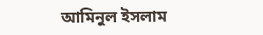আমিনুল ইসলাম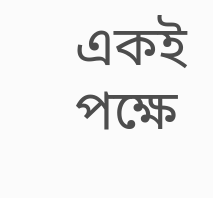একই পক্ষে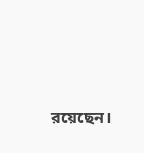রয়েছেন।